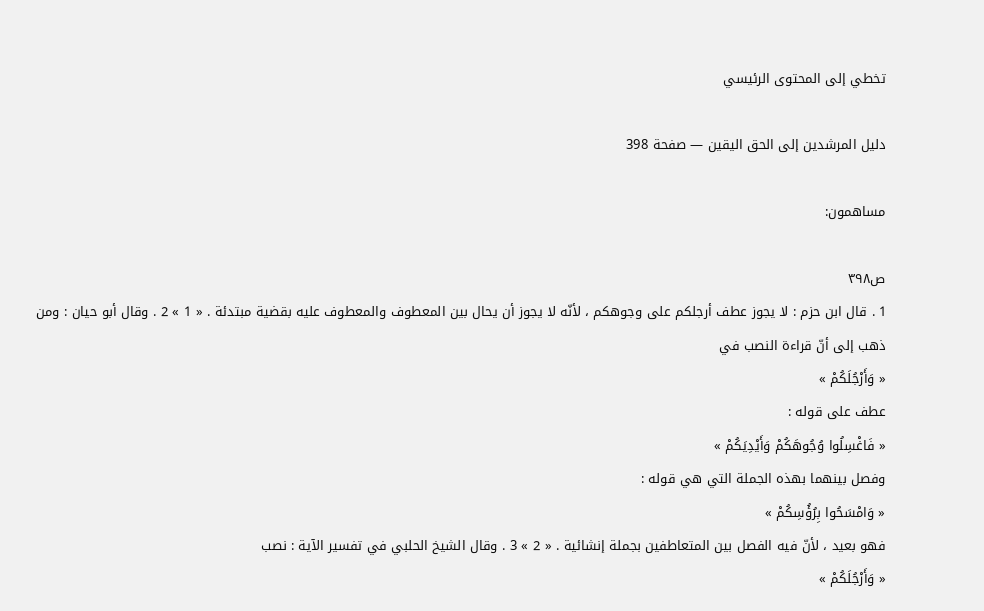تخطي إلى المحتوى الرئيسي

دليل المرشدين إلى الحق اليقين — صفحة 398

مساهمون:

ص٣٩٨
1 . قال ابن حزم : لا يجوز عطف أرجلكم على وجوهكم ، لأنّه لا يجوز أن يحال بين المعطوف والمعطوف عليه بقضية مبتدئة . « 1 » 2 . وقال أبو حيان : ومن ذهب إلى أنّ قراءة النصب في
« وَأَرْجُلَكُمْ »
عطف على قوله :
« فَاغْسِلُوا وُجُوهَكُمْ وَأَيْدِيَكُمْ »
وفصل بينهما بهذه الجملة التي هي قوله :
« وَامْسَحُوا بِرُؤُسِكُمْ »
فهو بعيد ، لأنّ فيه الفصل بين المتعاطفين بجملة إنشائية . « 2 » 3 . وقال الشيخ الحلبي في تفسير الآية : نصب
« وَأَرْجُلَكُمْ »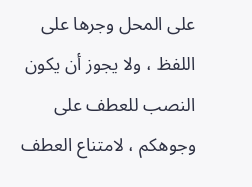على المحل وجرها على اللفظ ، ولا يجوز أن يكون النصب للعطف على وجوهكم ، لامتناع العطف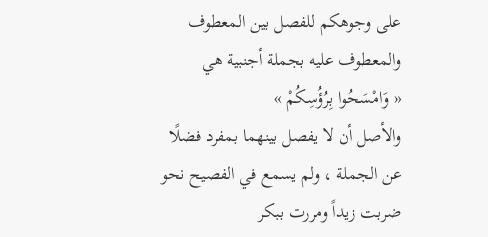على وجوهكم للفصل بين المعطوف والمعطوف عليه بجملة أجنبية هي
« وَامْسَحُوا بِرُؤُسِكُمْ »
والأصل أن لا يفصل بينهما بمفرد فضلًا عن الجملة ، ولم يسمع في الفصيح نحو ضربت زيداً ومررت ببكر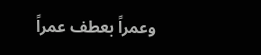وعمراً بعطف عمراً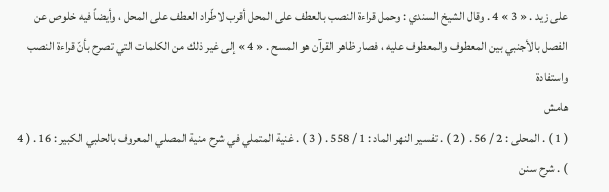على زيد . « 3 » 4 . وقال الشيخ السندي : وحمل قراءة النصب بالعطف على المحل أقرب لاطّراد العطف على المحل ، وأيضاً فيه خلوص عن الفصل بالأجنبي بين المعطوف والمعطوف عليه ، فصار ظاهر القرآن هو المسح . « 4 » إلى غير ذلك من الكلمات التي تصرح بأنّ قراءة النصب واستفادة
هامش
( 1 ) . المحلى : 2 / 56 . ( 2 ) . تفسير النهر الماد : 1 / 558 . ( 3 ) . غنية المتملي في شرح منية المصلي المعروف بالحلبي الكبير : 16 . ( 4 ) . شرح سنن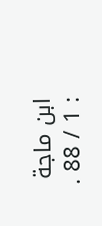ابن ماجة : 1 / 88 .